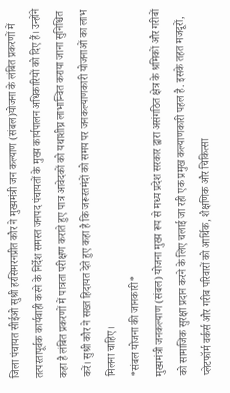जिला पंचायत सीईओ सुश्री हरसिमरनप्रीत कौर ने मुख्यमंत्री जन कल्याण (संबल)योजना के लंबित प्रकरणों में तत्परतापूर्वक कार्यवाही करने के निर्देश समस्त जनपद पंचायतों के मुख्य कार्यपालन अधिकारियों को दिए हैं। उन्होंने कहा है लंबित प्रकरणों में पात्रता परीक्षण कराते हुए पात्र आवेदकों को यथाशीघ्र लाभान्वित कराया जाना सुनिश्चित करें। सुश्री कौर ने सख्त हिदायत देते हुए कहा है कि जरूरतमंदों को समय पर जनकल्याणकारी योजनाओं का लाभ मिलना चाहिए।
*संबल योजना की जानकारी*
मुख्यमंत्री जनकल्याण (संबल) योजना मुख्य रूप से मध्य प्रदेश सरकार द्वारा असंगठित क्षेत्र के श्रमिकों और गरीबों को सामाजिक सुरक्षा प्रदान करने के लिए चलाई जा रही एक प्रमुख कल्याणकारी पहल है. इसके तहत मजदूरों, प्लेटफॉर्म वर्कर्स और गरीब परिवारों को आर्थिक, शैक्षणिक और चिकित्सा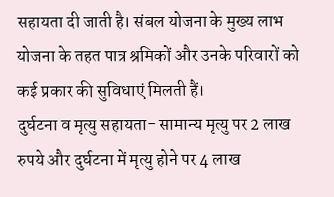सहायता दी जाती है। संबल योजना के मुख्य लाभ योजना के तहत पात्र श्रमिकों और उनके परिवारों को कई प्रकार की सुविधाएं मिलती हैं।
दुर्घटना व मृत्यु सहायता- सामान्य मृत्यु पर 2 लाख रुपये और दुर्घटना में मृत्यु होने पर 4 लाख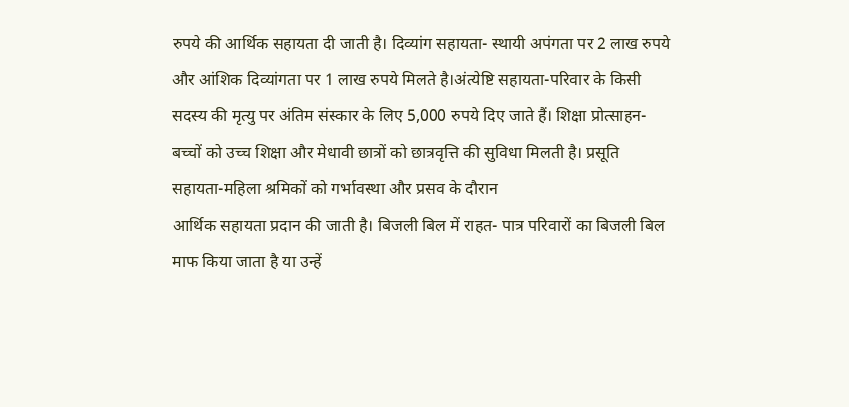रुपये की आर्थिक सहायता दी जाती है। दिव्यांग सहायता- स्थायी अपंगता पर 2 लाख रुपये और आंशिक दिव्यांगता पर 1 लाख रुपये मिलते है।अंत्येष्टि सहायता-परिवार के किसी सदस्य की मृत्यु पर अंतिम संस्कार के लिए 5,000 रुपये दिए जाते हैं। शिक्षा प्रोत्साहन- बच्चों को उच्च शिक्षा और मेधावी छात्रों को छात्रवृत्ति की सुविधा मिलती है। प्रसूति सहायता-महिला श्रमिकों को गर्भावस्था और प्रसव के दौरान
आर्थिक सहायता प्रदान की जाती है। बिजली बिल में राहत- पात्र परिवारों का बिजली बिल माफ किया जाता है या उन्हें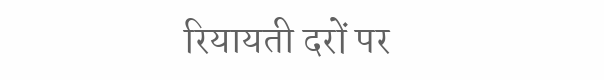रियायती दरों पर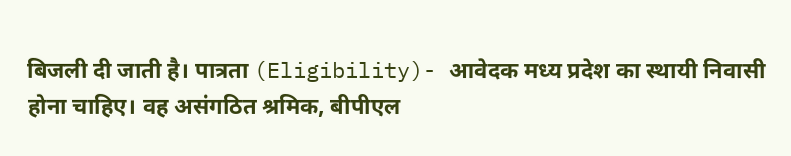बिजली दी जाती है। पात्रता (Eligibility)- आवेदक मध्य प्रदेश का स्थायी निवासी होना चाहिए। वह असंगठित श्रमिक, बीपीएल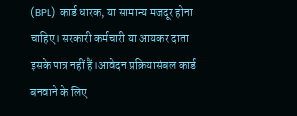(BPL) कार्ड धारक, या सामान्य मजदूर होना चाहिए। सरकारी कर्मचारी या आयकर दाता इसके पात्र नहीं हैं।आवेदन प्रक्रियासंबल कार्ड बनवाने के लिए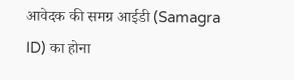आवेदक की समग्र आईडी (Samagra ID) का होना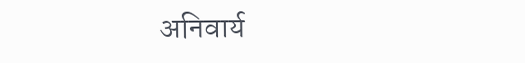अनिवार्य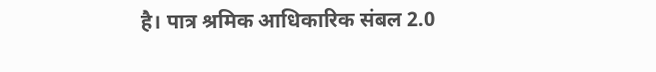है। पात्र श्रमिक आधिकारिक संबल 2.0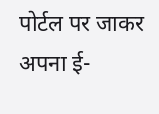पोर्टल पर जाकर अपना ई-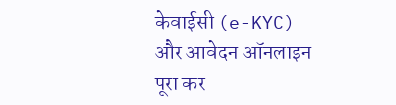केवाईसी (e-KYC) और आवेदन ऑनलाइन पूरा कर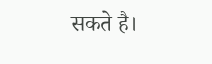सकते है।